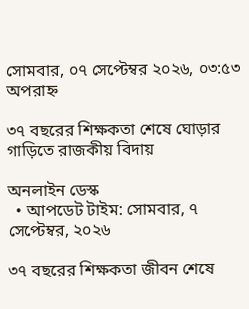সোমবার, ০৭ সেপ্টেম্বর ২০২৬, ০৩:৫৩ অপরাহ্ন

৩৭ বছরের শিক্ষকতা শেষে ঘোড়ার গাড়িতে রাজকীয় বিদায়

অনলাইন ডেস্ক
  • আপডেট টাইম: সোমবার, ৭ সেপ্টেম্বর, ২০২৬

৩৭ বছরের শিক্ষকতা জীবন শেষে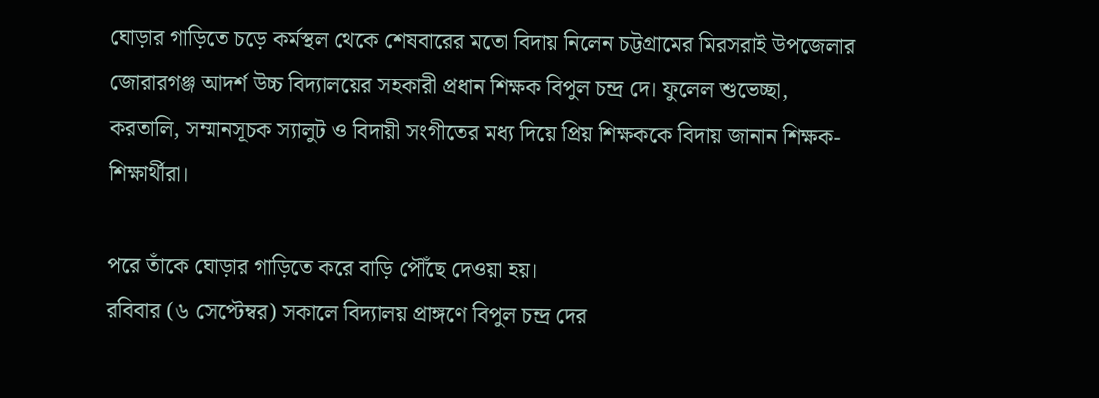ঘোড়ার গাড়িতে চড়ে কর্মস্থল থেকে শেষবারের মতো বিদায় নিলেন চট্টগ্রামের মিরসরাই উপজেলার জোরারগঞ্জ আদর্শ উচ্চ বিদ্যালয়ের সহকারী প্রধান শিক্ষক বিপুল চন্দ্র দে। ফুলেল শুভেচ্ছা, করতালি, সম্মানসূচক স্যালুট ও বিদায়ী সংগীতের মধ্য দিয়ে প্রিয় শিক্ষককে বিদায় জানান শিক্ষক-শিক্ষার্থীরা।

পরে তাঁকে ঘোড়ার গাড়িতে করে বাড়ি পৌঁছে দেওয়া হয়।
রবিবার (৬ সেপ্টেম্বর) সকালে বিদ্যালয় প্রাঙ্গণে বিপুল চন্দ্র দের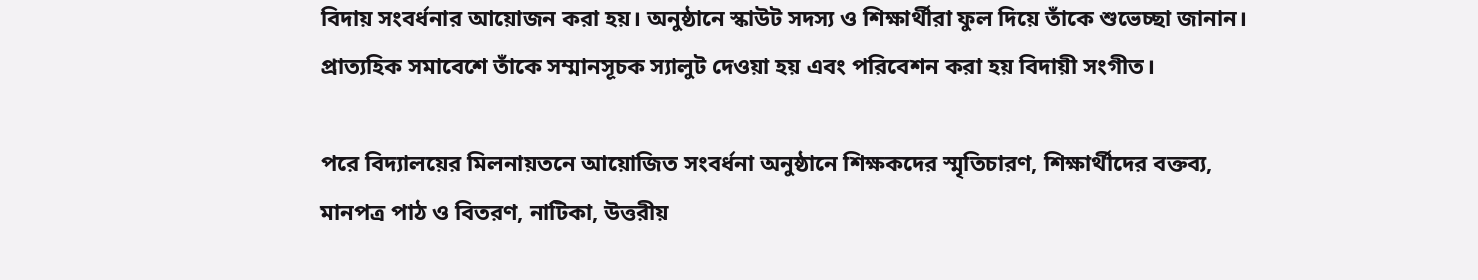বিদায় সংবর্ধনার আয়োজন করা হয়। অনুষ্ঠানে স্কাউট সদস্য ও শিক্ষার্থীরা ফুল দিয়ে তাঁকে শুভেচ্ছা জানান। প্রাত্যহিক সমাবেশে তাঁকে সম্মানসূচক স্যালুট দেওয়া হয় এবং পরিবেশন করা হয় বিদায়ী সংগীত।

পরে বিদ্যালয়ের মিলনায়তনে আয়োজিত সংবর্ধনা অনুষ্ঠানে শিক্ষকদের স্মৃতিচারণ, শিক্ষার্থীদের বক্তব্য, মানপত্র পাঠ ও বিতরণ, নাটিকা, উত্তরীয়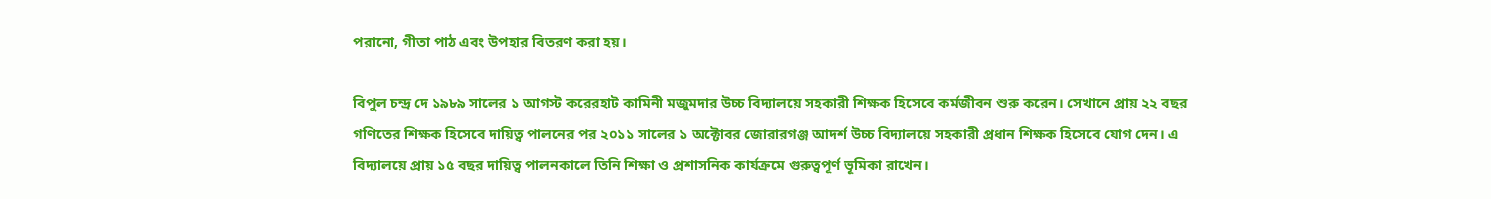পরানো, গীতা পাঠ এবং উপহার বিতরণ করা হয়।

বিপুল চন্দ্র দে ১৯৮৯ সালের ১ আগস্ট করেরহাট কামিনী মজুমদার উচ্চ বিদ্যালয়ে সহকারী শিক্ষক হিসেবে কর্মজীবন শুরু করেন। সেখানে প্রায় ২২ বছর গণিতের শিক্ষক হিসেবে দায়িত্ব পালনের পর ২০১১ সালের ১ অক্টোবর জোরারগঞ্জ আদর্শ উচ্চ বিদ্যালয়ে সহকারী প্রধান শিক্ষক হিসেবে যোগ দেন। এ বিদ্যালয়ে প্রায় ১৫ বছর দায়িত্ব পালনকালে তিনি শিক্ষা ও প্রশাসনিক কার্যক্রমে গুরুত্বপূর্ণ ভূমিকা রাখেন।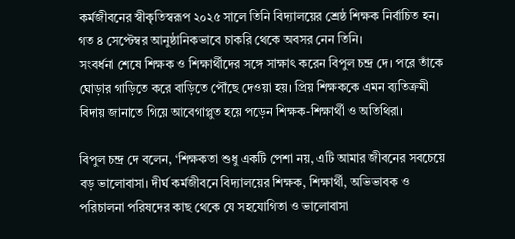কর্মজীবনের স্বীকৃতিস্বরূপ ২০২৫ সালে তিনি বিদ্যালয়ের শ্রেষ্ঠ শিক্ষক নির্বাচিত হন। গত ৪ সেপ্টেম্বর আনুষ্ঠানিকভাবে চাকরি থেকে অবসর নেন তিনি।
সংবর্ধনা শেষে শিক্ষক ও শিক্ষার্থীদের সঙ্গে সাক্ষাৎ করেন বিপুল চন্দ্র দে। পরে তাঁকে ঘোড়ার গাড়িতে করে বাড়িতে পৌঁছে দেওয়া হয়। প্রিয় শিক্ষককে এমন ব্যতিক্রমী বিদায় জানাতে গিয়ে আবেগাপ্লুত হয়ে পড়েন শিক্ষক-শিক্ষার্থী ও অতিথিরা।

বিপুল চন্দ্র দে বলেন, ‘শিক্ষকতা শুধু একটি পেশা নয়, এটি আমার জীবনের সবচেয়ে বড় ভালোবাসা। দীর্ঘ কর্মজীবনে বিদ্যালয়ের শিক্ষক, শিক্ষার্থী, অভিভাবক ও পরিচালনা পরিষদের কাছ থেকে যে সহযোগিতা ও ভালোবাসা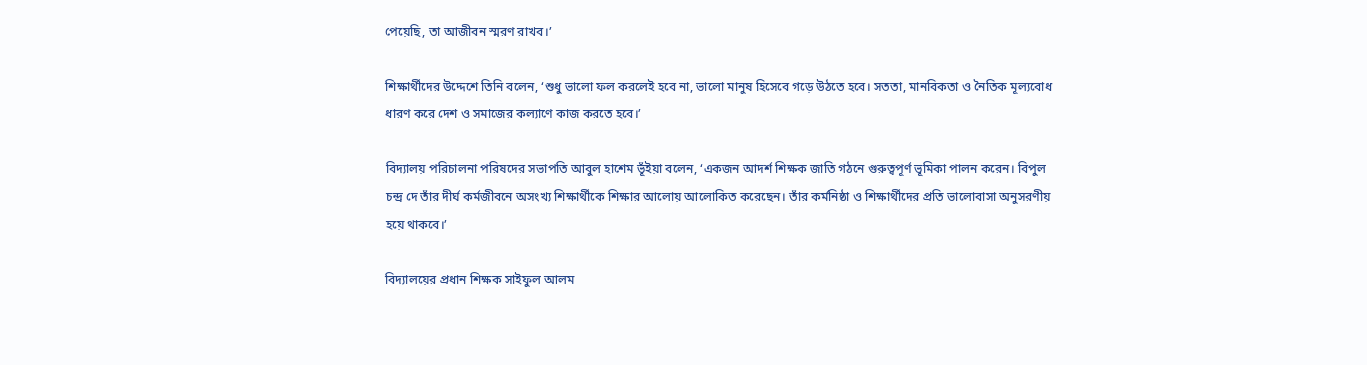পেয়েছি, তা আজীবন স্মরণ রাখব।’

শিক্ষার্থীদের উদ্দেশে তিনি বলেন, ‘শুধু ভালো ফল করলেই হবে না, ভালো মানুষ হিসেবে গড়ে উঠতে হবে। সততা, মানবিকতা ও নৈতিক মূল্যবোধ ধারণ করে দেশ ও সমাজের কল্যাণে কাজ করতে হবে।’

বিদ্যালয় পরিচালনা পরিষদের সভাপতি আবুল হাশেম ভূঁইয়া বলেন, ‘একজন আদর্শ শিক্ষক জাতি গঠনে গুরুত্বপূর্ণ ভূমিকা পালন করেন। বিপুল চন্দ্র দে তাঁর দীর্ঘ কর্মজীবনে অসংখ্য শিক্ষার্থীকে শিক্ষার আলোয় আলোকিত করেছেন। তাঁর কর্মনিষ্ঠা ও শিক্ষার্থীদের প্রতি ভালোবাসা অনুসরণীয় হয়ে থাকবে।’

বিদ্যালয়ের প্রধান শিক্ষক সাইফুল আলম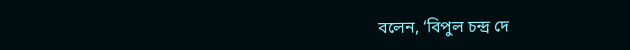বলেন, ‘বিপুল চন্দ্র দে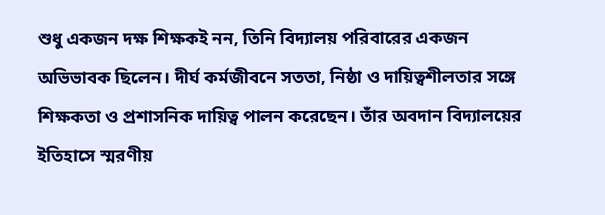শুধু একজন দক্ষ শিক্ষকই নন, তিনি বিদ্যালয় পরিবারের একজন অভিভাবক ছিলেন। দীর্ঘ কর্মজীবনে সততা, নিষ্ঠা ও দায়িত্বশীলতার সঙ্গে শিক্ষকতা ও প্রশাসনিক দায়িত্ব পালন করেছেন। তাঁর অবদান বিদ্যালয়ের ইতিহাসে স্মরণীয়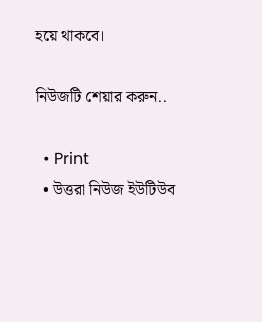হয়ে থাকবে।

নিউজটি শেয়ার করুন..

  • Print
  • উত্তরা নিউজ ইউটিউব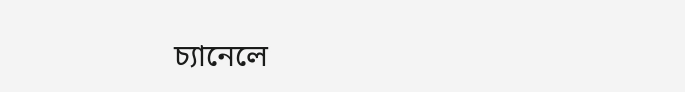চ্যানেলে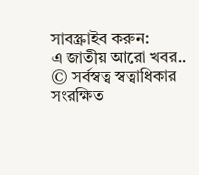সাবস্ক্রাইব করুন:
এ জাতীয় আরো খবর..
© সর্বস্বত্ব স্বত্বাধিকার সংরক্ষিত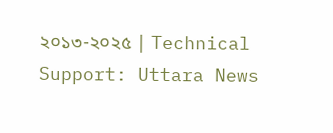২০১৩-২০২৫ | Technical Support: Uttara News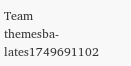Team
themesba-lates1749691102